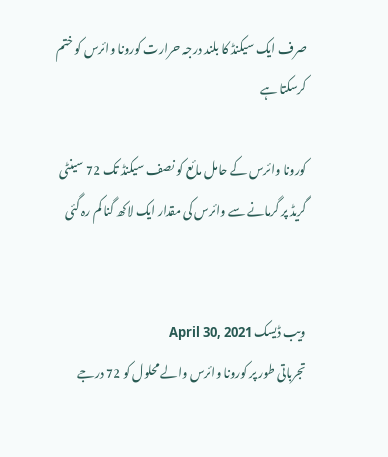صرف ایک سیکنڈ کا بلند درجہ حرارت کورونا وائرس کو ختم کرسکتا ہے

کورونا وائرس کے حامل مائع کو نصف سیکنڈ تک 72 سینٹی گریڈ پر گرمانے سے وائرس کی مقدار ایک لاکھ گنا کم رہ گئی


ویب ڈیسک April 30, 2021
تجرباتی طور پر کورونا وائرس والے محلول کو 72 درجے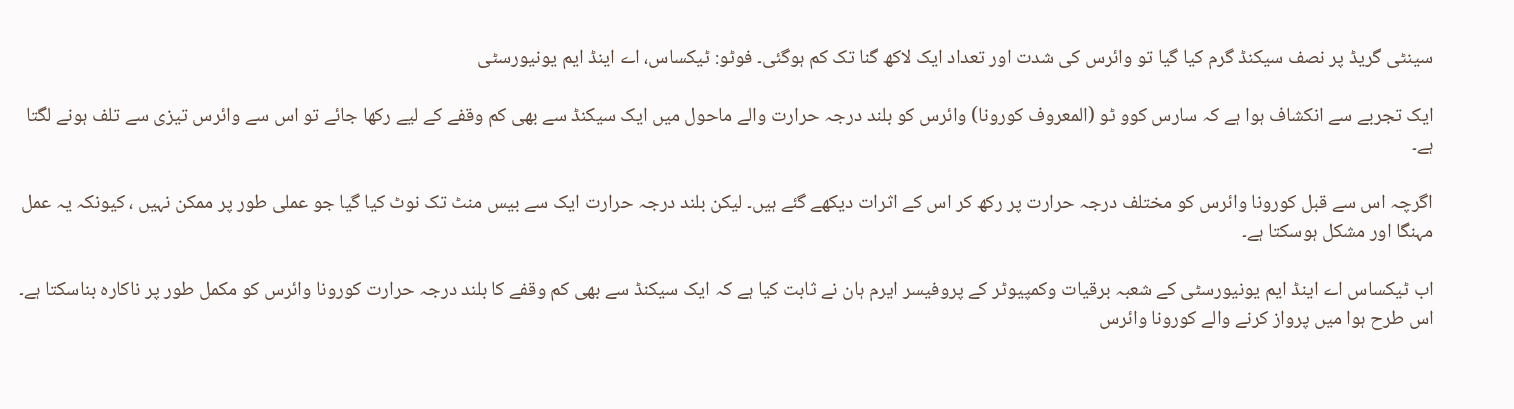سینٹی گریڈ پر نصف سیکنڈ گرم کیا گیا تو وائرس کی شدت اور تعداد ایک لاکھ گنا تک کم ہوگئی۔ فوٹو: ٹیکساس، اے اینڈ ایم یونیورسٹی

ایک تجربے سے انکشاف ہوا ہے کہ سارس کوو ٹو (المعروف کورونا) وائرس کو بلند درجہ حرارت والے ماحول میں ایک سیکنڈ سے بھی کم وقفے کے لیے رکھا جائے تو اس سے وائرس تیزی سے تلف ہونے لگتا ہے۔

اگرچہ اس سے قبل کورونا وائرس کو مختلف درجہ حرارت پر رکھ کر اس کے اثرات دیکھے گئے ہیں۔ لیکن بلند درجہ حرارت ایک سے بیس منٹ تک نوٹ کیا گیا جو عملی طور پر ممکن نہیں ، کیونکہ یہ عمل مہنگا اور مشکل ہوسکتا ہے۔

اب ٹیکساس اے اینڈ ایم یونیورسٹی کے شعبہ برقیات وکمپیوٹر کے پروفیسر ایرم ہان نے ثابت کیا ہے کہ ایک سیکنڈ سے بھی کم وقفے کا بلند درجہ حرارت کورونا وائرس کو مکمل طور پر ناکارہ بناسکتا ہے۔ اس طرح ہوا میں پرواز کرنے والے کورونا وائرس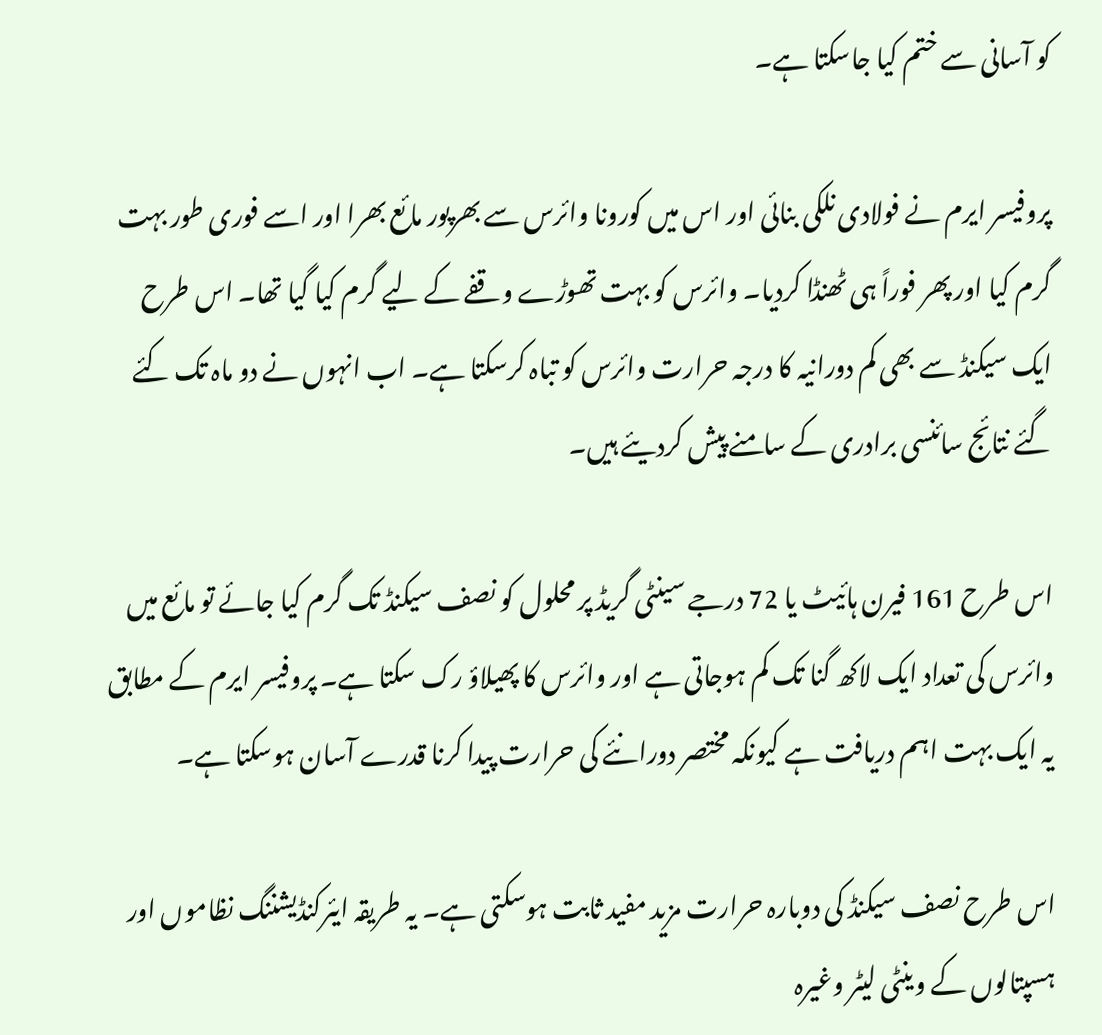کو آسانی سے ختم کیا جاسکتا ہے۔

پروفیسر ایرم نے فولادی نلکی بنائی اور اس میں کورونا وائرس سے بھرپور مائع بھرا اور اسے فوری طور بہت گرم کیا اور پھر فوراً ہی ٹھنڈا کردیا۔ وائرس کو بہت تھوڑے وقفے کے لیے گرم کیا گیا تھا۔ اس طرح ایک سیکنڈ سے بھی کم دورانیہ کا درجہ حرارت وائرس کو تباہ کرسکتا ہے۔ اب انہوں نے دو ماہ تک کئے گئے نتائج سائنسی برادری کے سامنے پیش کردیئے ہیں۔

اس طرح 161 فیرن ہائیٹ یا 72 درجے سینٹی گریڈ پر محلول کو نصف سیکنڈ تک گرم کیا جائے تو مائع میں وائرس کی تعداد ایک لاکھ گنا تک کم ہوجاتی ہے اور وائرس کا پھیلاؤ رک سکتا ہے۔ پروفیسر ایرم کے مطابق یہ ایک بہت اہم دریافت ہے کیونکہ مختصر دورانئے کی حرارت پیدا کرنا قدرے آسان ہوسکتا ہے۔

اس طرح نصف سیکنڈ کی دوبارہ حرارت مزید مفید ثابت ہوسکتی ہے۔ یہ طریقہ ایئرکنڈیشننگ نظاموں اور ہسپتالوں کے وینٹی لیٹر وغیرہ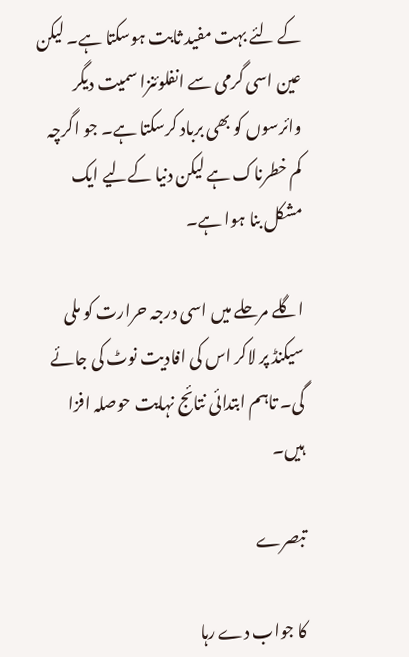کے لئے بہت مفید ثابت ہوسکتا ہے۔ لیکن عین اسی گرمی سے انفلوئنزا سمیت دیگر وائرسوں کو بھی برباد کرسکتا ہے۔ جو اگرچہ کم خطرناک ہے لیکن دنیا کےلیے ایک مشکل بنا ہوا ہے۔

اگلے مرحلے میں اسی درجہ حرارت کو ملی سیکنڈ پر لاکر اس کی افادیت نوٹ کی جائے گی۔ تاہم ابتدائی نتائج نہایت حوصلہ افزا ہیں۔

تبصرے

کا جواب دے رہا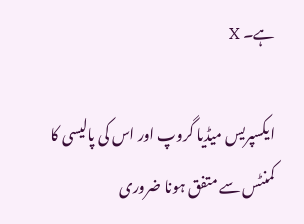ہے۔ X

ایکسپریس میڈیا گروپ اور اس کی پالیسی کا کمنٹس سے متفق ہونا ضروری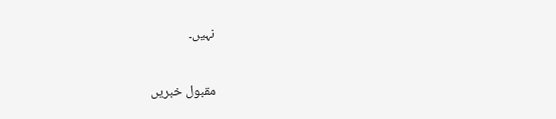نہیں۔

مقبول خبریں